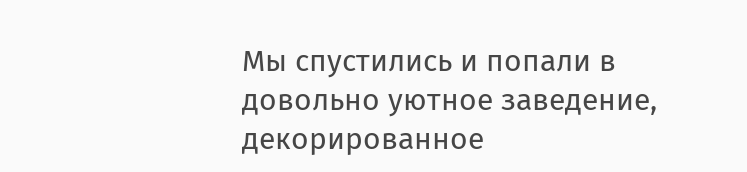Мы спустились и попали в довольно уютное заведение, декорированное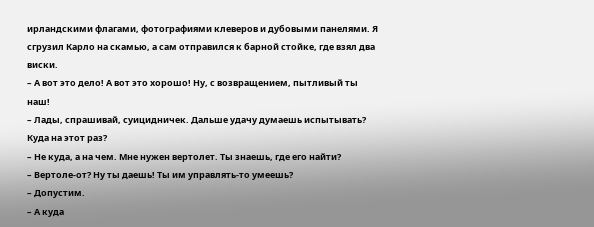ирландскими флагами, фотографиями клеверов и дубовыми панелями. Я сгрузил Карло на скамью, а сам отправился к барной стойке, где взял два виски.
– А вот это дело! А вот это хорошо! Ну, с возвращением, пытливый ты наш!
– Лады, спрашивай, суицидничек. Дальше удачу думаешь испытывать? Куда на этот раз?
– Не куда, а на чем. Мне нужен вертолет. Ты знаешь, где его найти?
– Вертоле-от? Ну ты даешь! Ты им управлять-то умеешь?
– Допустим.
– А куда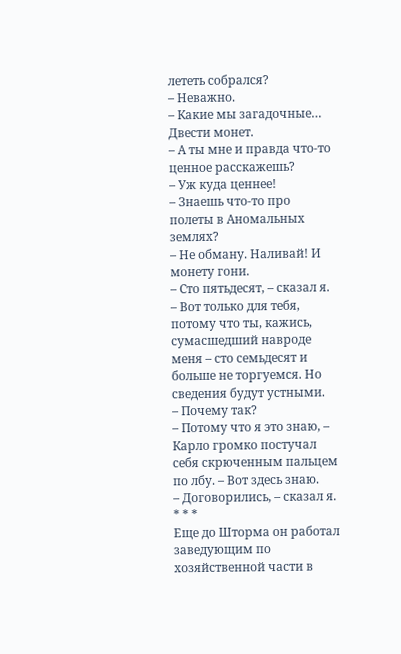лететь собрался?
– Неважно.
– Какие мы загадочные… Двести монет.
– А ты мне и правда что-то ценное расскажешь?
– Уж куда ценнее!
– Знаешь что-то про полеты в Аномальных землях?
– Не обману. Наливай! И монету гони.
– Сто пятьдесят, – сказал я.
– Вот только для тебя, потому что ты, кажись, сумасшедший навроде меня – сто семьдесят и больше не торгуемся. Но сведения будут устными.
– Почему так?
– Потому что я это знаю, – Карло громко постучал себя скрюченным пальцем по лбу. – Вот здесь знаю.
– Договорились, – сказал я.
* * *
Еще до Шторма он работал заведующим по хозяйственной части в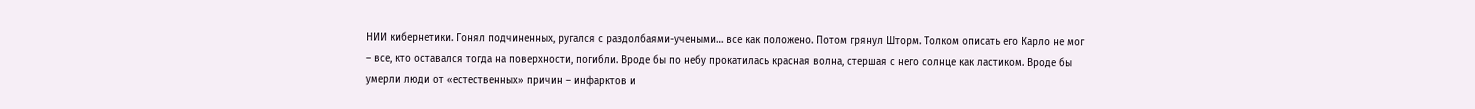НИИ кибернетики. Гонял подчиненных, ругался с раздолбаями-учеными… все как положено. Потом грянул Шторм. Толком описать его Карло не мог – все, кто оставался тогда на поверхности, погибли. Вроде бы по небу прокатилась красная волна, стершая с него солнце как ластиком. Вроде бы умерли люди от «естественных» причин – инфарктов и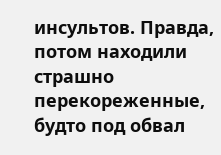инсультов. Правда, потом находили страшно перекореженные, будто под обвал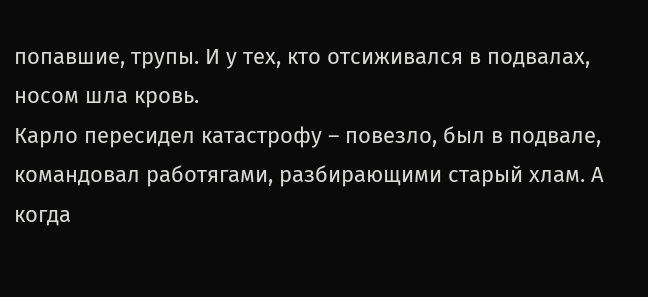попавшие, трупы. И у тех, кто отсиживался в подвалах, носом шла кровь.
Карло пересидел катастрофу – повезло, был в подвале, командовал работягами, разбирающими старый хлам. А когда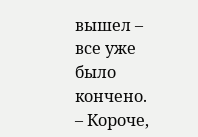вышел – все уже было кончено.
– Короче,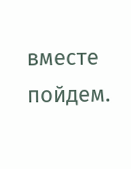вместе пойдем.